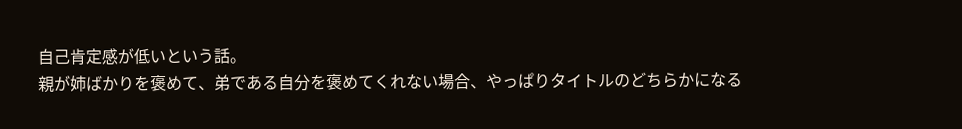自己肯定感が低いという話。
親が姉ばかりを褒めて、弟である自分を褒めてくれない場合、やっぱりタイトルのどちらかになる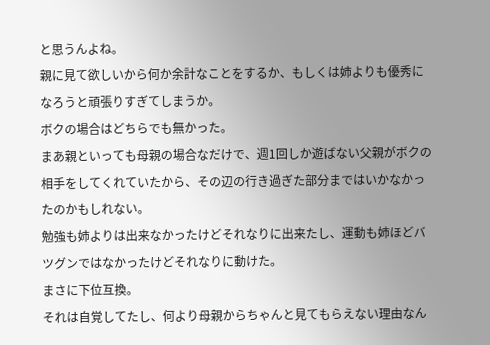と思うんよね。
親に見て欲しいから何か余計なことをするか、もしくは姉よりも優秀になろうと頑張りすぎてしまうか。
ボクの場合はどちらでも無かった。
まあ親といっても母親の場合なだけで、週1回しか遊ばない父親がボクの相手をしてくれていたから、その辺の行き過ぎた部分まではいかなかったのかもしれない。
勉強も姉よりは出来なかったけどそれなりに出来たし、運動も姉ほどバツグンではなかったけどそれなりに動けた。
まさに下位互換。
それは自覚してたし、何より母親からちゃんと見てもらえない理由なん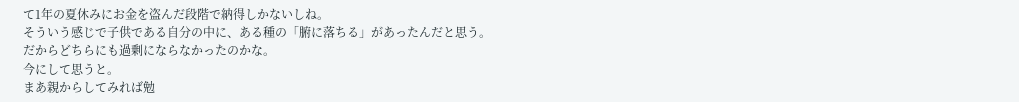て1年の夏休みにお金を盗んだ段階で納得しかないしね。
そういう感じで子供である自分の中に、ある種の「腑に落ちる」があったんだと思う。
だからどちらにも過剰にならなかったのかな。
今にして思うと。
まあ親からしてみれば勉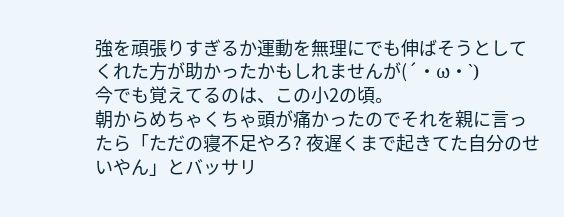強を頑張りすぎるか運動を無理にでも伸ばそうとしてくれた方が助かったかもしれませんが(´・ω・`)
今でも覚えてるのは、この小2の頃。
朝からめちゃくちゃ頭が痛かったのでそれを親に言ったら「ただの寝不足やろ? 夜遅くまで起きてた自分のせいやん」とバッサリ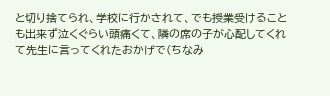と切り捨てられ、学校に行かされて、でも授業受けることも出来ず泣くぐらい頭痛くて、隣の席の子が心配してくれて先生に言ってくれたおかげで(ちなみ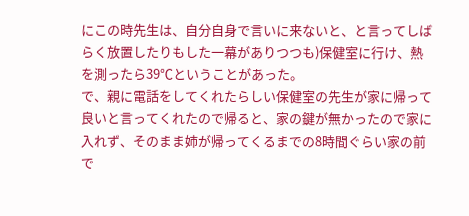にこの時先生は、自分自身で言いに来ないと、と言ってしばらく放置したりもした一幕がありつつも)保健室に行け、熱を測ったら39℃ということがあった。
で、親に電話をしてくれたらしい保健室の先生が家に帰って良いと言ってくれたので帰ると、家の鍵が無かったので家に入れず、そのまま姉が帰ってくるまでの8時間ぐらい家の前で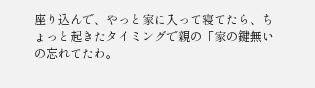座り込んで、やっと家に入って寝てたら、ちょっと起きたタイミングで親の「家の鍵無いの忘れてたわ。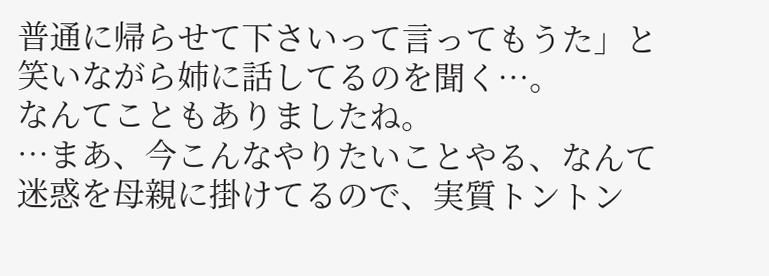普通に帰らせて下さいって言ってもうた」と笑いながら姉に話してるのを聞く…。
なんてこともありましたね。
…まあ、今こんなやりたいことやる、なんて迷惑を母親に掛けてるので、実質トントン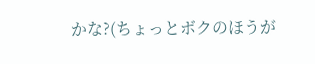かな?(ちょっとボクのほうが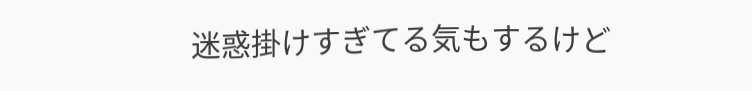迷惑掛けすぎてる気もするけど